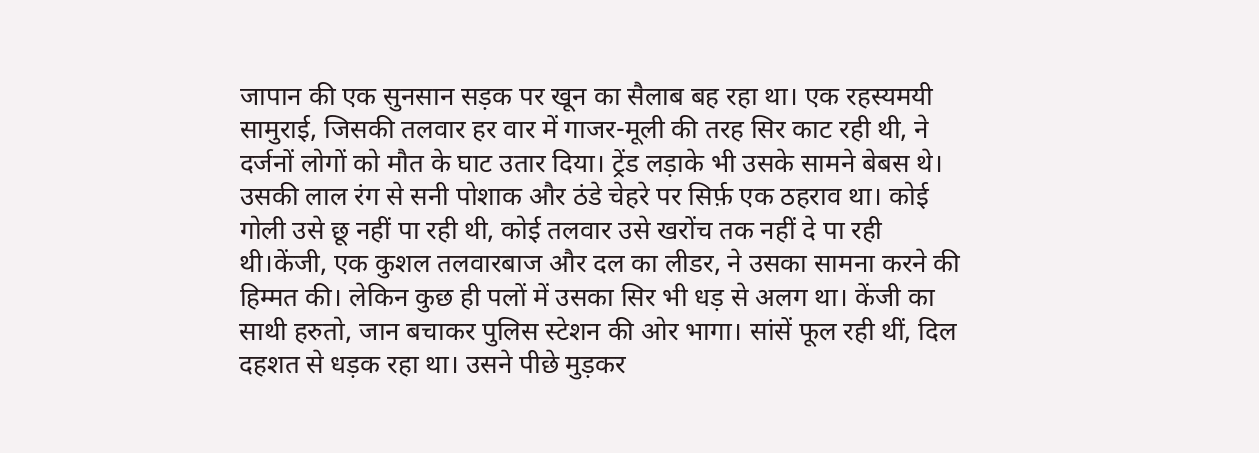जापान की एक सुनसान सड़क पर खून का सैलाब बह रहा था। एक रहस्यमयी सामुराई, जिसकी तलवार हर वार में गाजर-मूली की तरह सिर काट रही थी, ने दर्जनों लोगों को मौत के घाट उतार दिया। ट्रेंड लड़ाके भी उसके सामने बेबस थे। उसकी लाल रंग से सनी पोशाक और ठंडे चेहरे पर सिर्फ़ एक ठहराव था। कोई गोली उसे छू नहीं पा रही थी, कोई तलवार उसे खरोंच तक नहीं दे पा रही थी।केंजी, एक कुशल तलवारबाज और दल का लीडर, ने उसका सामना करने की हिम्मत की। लेकिन कुछ ही पलों में उसका सिर भी धड़ से अलग था। केंजी का साथी हरुतो, जान बचाकर पुलिस स्टेशन की ओर भागा। सांसें फूल रही थीं, दिल दहशत से धड़क रहा था। उसने पीछे मुड़कर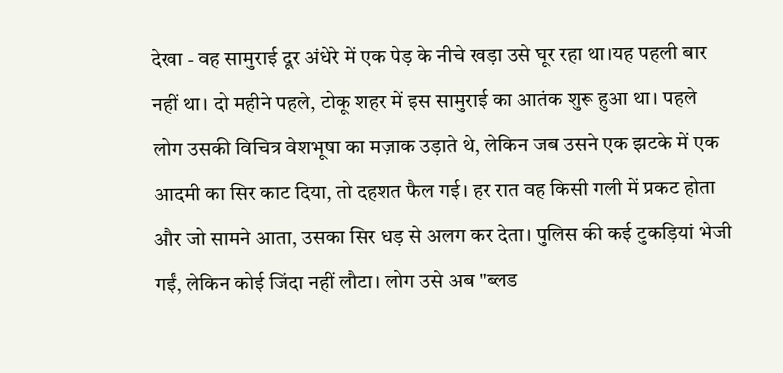देखा - वह सामुराई दूर अंधेरे में एक पेड़ के नीचे खड़ा उसे घूर रहा था।यह पहली बार नहीं था। दो महीने पहले, टोकू शहर में इस सामुराई का आतंक शुरू हुआ था। पहले लोग उसकी विचित्र वेशभूषा का मज़ाक उड़ाते थे, लेकिन जब उसने एक झटके में एक आदमी का सिर काट दिया, तो दहशत फैल गई। हर रात वह किसी गली में प्रकट होता और जो सामने आता, उसका सिर धड़ से अलग कर देता। पुलिस की कई टुकड़ियां भेजी गईं, लेकिन कोई जिंदा नहीं लौटा। लोग उसे अब "ब्लड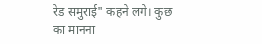रेड समुराई" कहने लगे। कुछ का मानना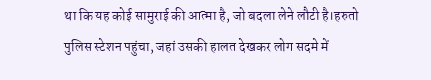था कि यह कोई सामुराई की आत्मा है, जो बदला लेने लौटी है।हरुतो पुलिस स्टेशन पहुंचा, जहां उसकी हालत देखकर लोग सदमे में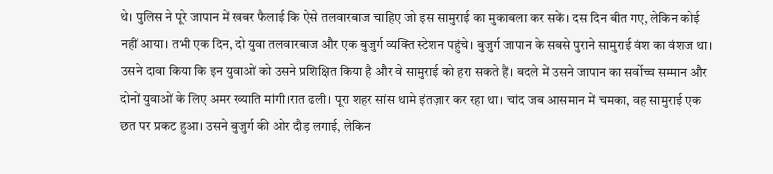थे। पुलिस ने पूरे जापान में खबर फैलाई कि ऐसे तलवारबाज चाहिए जो इस सामुराई का मुकाबला कर सकें। दस दिन बीत गए, लेकिन कोई नहीं आया। तभी एक दिन, दो युवा तलवारबाज और एक बुजुर्ग व्यक्ति स्टेशन पहुंचे। बुजुर्ग जापान के सबसे पुराने सामुराई वंश का वंशज था। उसने दावा किया कि इन युवाओं को उसने प्रशिक्षित किया है और वे सामुराई को हरा सकते हैं। बदले में उसने जापान का सर्वोच्च सम्मान और दोनों युवाओं के लिए अमर ख्याति मांगी।रात ढली। पूरा शहर सांस थामे इंतज़ार कर रहा था। चांद जब आसमान में चमका, वह सामुराई एक छत पर प्रकट हुआ। उसने बुजुर्ग की ओर दौड़ लगाई, लेकिन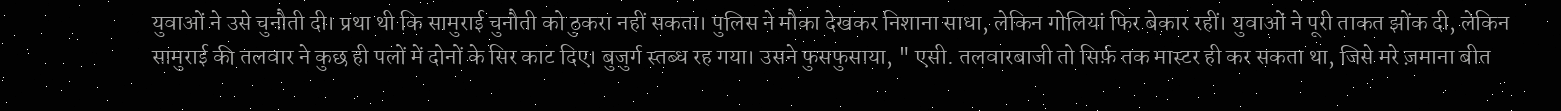युवाओं ने उसे चुनौती दी। प्रथा थी कि सामुराई चुनौती को ठुकरा नहीं सकता। पुलिस ने मौका देखकर निशाना साधा, लेकिन गोलियां फिर बेकार रहीं। युवाओं ने पूरी ताकत झोंक दी, लेकिन सामुराई की तलवार ने कुछ ही पलों में दोनों के सिर काट दिए। बुजुर्ग स्तब्ध रह गया। उसने फुसफुसाया, " एसी. तलवारबाजी तो सिर्फ़ तक मास्टर ही कर सकता था, जिसे मरे ज़माना बीत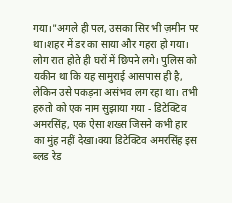गया।"अगले ही पल, उसका सिर भी ज़मीन पर था।शहर में डर का साया और गहरा हो गया। लोग रात होते ही घरों में छिपने लगे। पुलिस को यकीन था कि यह सामुराई आसपास ही है, लेकिन उसे पकड़ना असंभव लग रहा था। तभी हरुतो को एक नाम सुझाया गया - डिटेक्टिव अमरसिंह, एक ऐसा शख्स जिसने कभी हार का मुंह नहीं देखा।क्या डिटेक्टिव अमरसिंह इस ब्लड रेड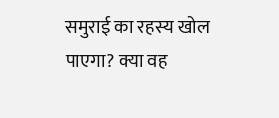समुराई का रहस्य खोल पाएगा? क्या वह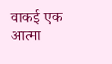वाकई एक आत्मा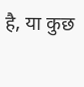है, या कुछ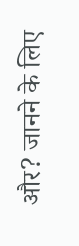और? जानने के लिए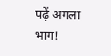पढ़ें अगला भाग!